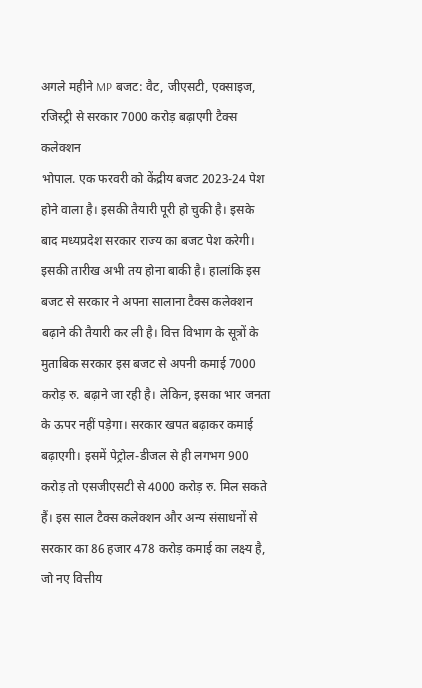अगले महीने MP बजट: वैट, जीएसटी, एक्साइज, रजिस्ट्री से सरकार 7000 करोड़ बढ़ाएगी टैक्स कलेक्शन
भोपाल. एक फरवरी को केंद्रीय बजट 2023-24 पेश होने वाला है। इसकी तैयारी पूरी हो चुकी है। इसके बाद मध्यप्रदेश सरकार राज्य का बजट पेश करेगी। इसकी तारीख अभी तय होना बाकी है। हालांकि इस बजट से सरकार ने अपना सालाना टैक्स कलेक्शन बढ़ाने की तैयारी कर ली है। वित्त विभाग के सूत्रों के मुताबिक सरकार इस बजट से अपनी कमाई 7000 करोड़ रु. बढ़ाने जा रही है। लेकिन, इसका भार जनता के ऊपर नहीं पड़ेगा। सरकार खपत बढ़ाकर कमाई बढ़ाएगी। इसमें पेट्रोल-डीजल से ही लगभग 900 करोड़ तो एसजीएसटी से 4000 करोड़ रु. मिल सकते हैं। इस साल टैक्स कलेक्शन और अन्य संसाधनों से सरकार का 86 हजार 478 करोड़ कमाई का लक्ष्य है, जो नए वित्तीय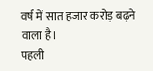वर्ष में सात हजार करोड़ बढ़ने वाला है।
पहली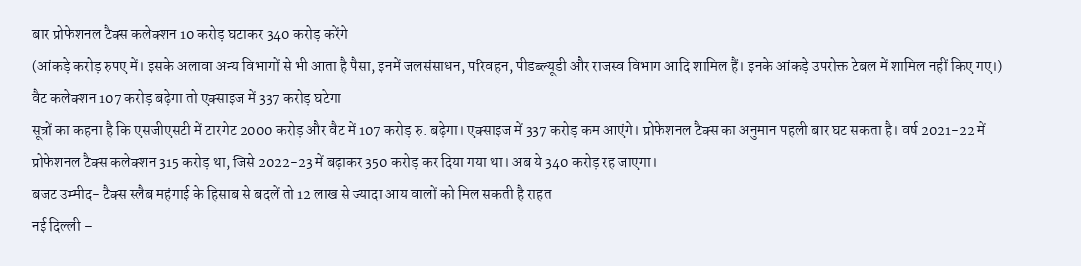बार प्रोफेशनल टैक्स कलेक्शन 10 करोड़ घटाकर 340 करोड़ करेंगे
(आंकड़े करोड़ रुपए में। इसके अलावा अन्य विभागों से भी आता है पैसा, इनमें जलसंसाधन, परिवहन, पीडब्ल्यूडी और राजस्व विभाग आदि शामिल हैं। इनके आंकड़े उपरोक्त टेबल में शामिल नहीं किए गए।)
वैट कलेक्शन 107 करोड़ बढ़ेगा तो एक्साइज में 337 करोड़ घटेगा
सूत्रों का कहना है कि एसजीएसटी में टारगेट 2000 करोड़ और वैट में 107 करोड़ रु. बढ़ेगा। एक्साइज में 337 करोड़ कम आएंगे। प्रोफेशनल टैक्स का अनुमान पहली बार घट सकता है। वर्ष 2021-22 में प्रोफेशनल टैक्स कलेक्शन 315 करोड़ था, जिसे 2022-23 में बढ़ाकर 350 करोड़ कर दिया गया था। अब ये 340 करोड़ रह जाएगा।
बजट उम्मीद- टैक्स स्लैब महंगाई के हिसाब से बदलें तो 12 लाख से ज्यादा आय वालों को मिल सकती है राहत
नई दिल्ली –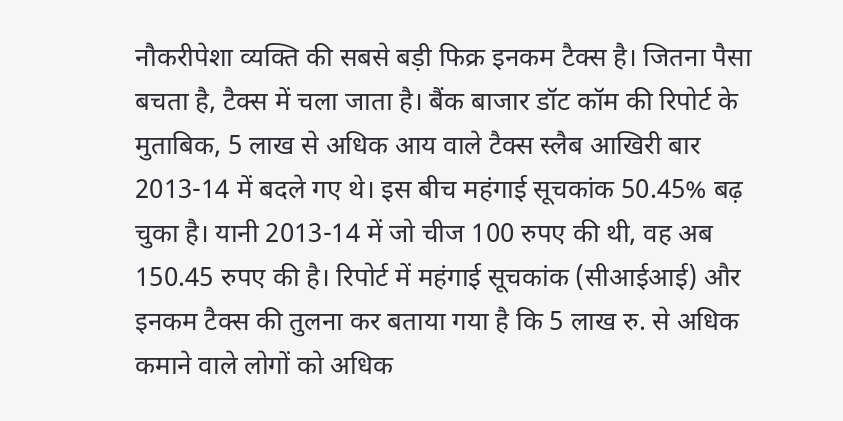नौकरीपेशा व्यक्ति की सबसे बड़ी फिक्र इनकम टैक्स है। जितना पैसा बचता है, टैक्स में चला जाता है। बैंक बाजार डॉट कॉम की रिपोर्ट के मुताबिक, 5 लाख से अधिक आय वाले टैक्स स्लैब आखिरी बार 2013-14 में बदले गए थे। इस बीच महंगाई सूचकांक 50.45% बढ़ चुका है। यानी 2013-14 में जो चीज 100 रुपए की थी, वह अब 150.45 रुपए की है। रिपोर्ट में महंगाई सूचकांक (सीआईआई) और इनकम टैक्स की तुलना कर बताया गया है कि 5 लाख रु. से अधिक कमाने वाले लोगों को अधिक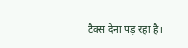टैक्स देना पड़ रहा है।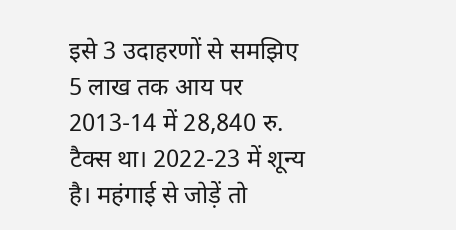इसे 3 उदाहरणों से समझिए
5 लाख तक आय पर 2013-14 में 28,840 रु. टैक्स था। 2022-23 में शून्य है। महंगाई से जोड़ें तो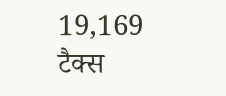19,169 टैक्स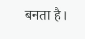बनता है।